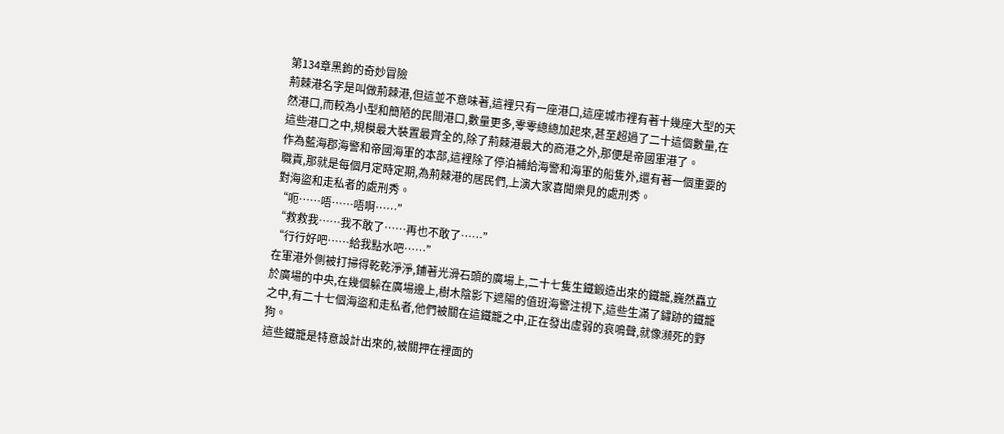第134章黑鉤的奇妙冒險
荊棘港名字是叫做荊棘港,但這並不意味著,這裡只有一座港口,這座城市裡有著十幾座大型的天然港口,而較為小型和簡陋的民間港口,數量更多,零零總總加起來,甚至超過了二十這個數量,在這些港口之中,規模最大裝置最齊全的,除了荊棘港最大的商港之外,那便是帝國軍港了。
作為藍海郡海警和帝國海軍的本部,這裡除了停泊補給海警和海軍的船隻外,還有著一個重要的職責,那就是每個月定時定期,為荊棘港的居民們,上演大家喜聞樂見的處刑秀。
對海盜和走私者的處刑秀。
“呃……唔……唔啊……”
“救救我……我不敢了……再也不敢了……”
“行行好吧……給我點水吧……”
在軍港外側被打掃得乾乾淨淨,鋪著光滑石頭的廣場上,二十七隻生鐵鍛造出來的鐵籠,巍然矗立於廣場的中央,在幾個躲在廣場邊上,樹木陰影下遮陽的值班海警注視下,這些生滿了鏽跡的鐵籠之中,有二十七個海盜和走私者,他們被關在這鐵籠之中,正在發出虛弱的哀鳴聲,就像瀕死的野狗。
這些鐵籠是特意設計出來的,被關押在裡面的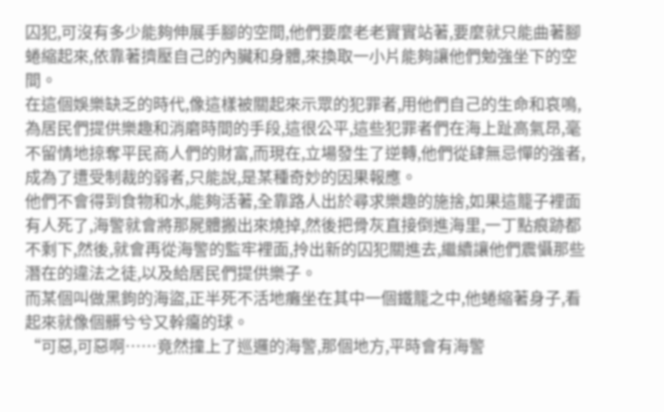囚犯,可沒有多少能夠伸展手腳的空間,他們要麼老老實實站著,要麼就只能曲著腳蜷縮起來,依靠著擠壓自己的內臟和身體,來換取一小片能夠讓他們勉強坐下的空間。
在這個娛樂缺乏的時代,像這樣被關起來示眾的犯罪者,用他們自己的生命和哀鳴,為居民們提供樂趣和消磨時間的手段,這很公平,這些犯罪者們在海上趾高氣昂,毫不留情地掠奪平民商人們的財富,而現在,立場發生了逆轉,他們從肆無忌憚的強者,成為了遭受制裁的弱者,只能說,是某種奇妙的因果報應。
他們不會得到食物和水,能夠活著,全靠路人出於尋求樂趣的施捨,如果這籠子裡面有人死了,海警就會將那屍體搬出來燒掉,然後把骨灰直接倒進海里,一丁點痕跡都不剩下,然後,就會再從海警的監牢裡面,拎出新的囚犯關進去,繼續讓他們震懾那些潛在的違法之徒,以及給居民們提供樂子。
而某個叫做黑鉤的海盜,正半死不活地癱坐在其中一個鐵籠之中,他蜷縮著身子,看起來就像個髒兮兮又幹癟的球。
“可惡,可惡啊……竟然撞上了巡邏的海警,那個地方,平時會有海警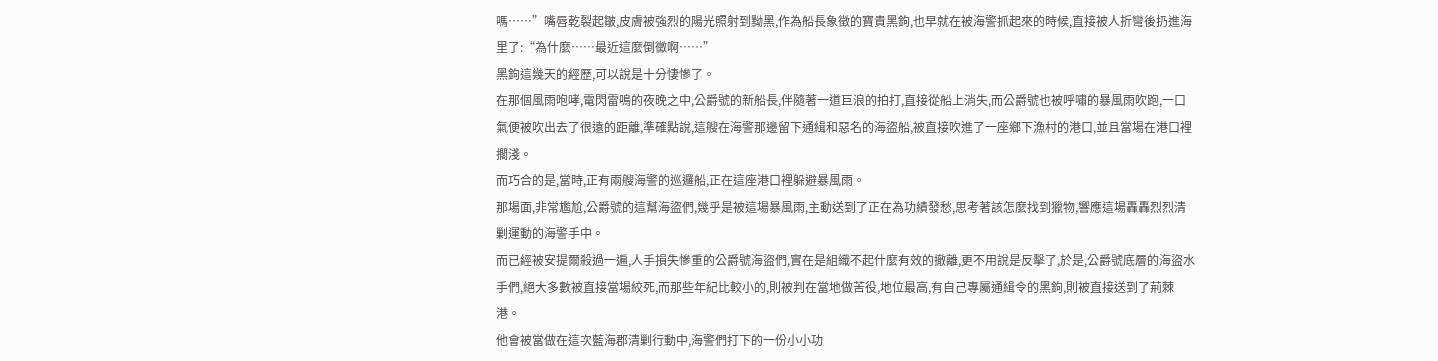嗎……”嘴唇乾裂起皺,皮膚被強烈的陽光照射到黝黑,作為船長象徵的寶貴黑鉤,也早就在被海警抓起來的時候,直接被人折彎後扔進海里了:“為什麼……最近這麼倒黴啊……”
黑鉤這幾天的經歷,可以說是十分悽慘了。
在那個風雨咆哮,電閃雷鳴的夜晚之中,公爵號的新船長,伴隨著一道巨浪的拍打,直接從船上消失,而公爵號也被呼嘯的暴風雨吹跑,一口氣便被吹出去了很遠的距離,準確點說,這艘在海警那邊留下通緝和惡名的海盜船,被直接吹進了一座鄉下漁村的港口,並且當場在港口裡擱淺。
而巧合的是,當時,正有兩艘海警的巡邏船,正在這座港口裡躲避暴風雨。
那場面,非常尷尬,公爵號的這幫海盜們,幾乎是被這場暴風雨,主動送到了正在為功績發愁,思考著該怎麼找到獵物,響應這場轟轟烈烈清剿運動的海警手中。
而已經被安提爾殺過一遍,人手損失慘重的公爵號海盜們,實在是組織不起什麼有效的撤離,更不用說是反擊了,於是,公爵號底層的海盜水手們,絕大多數被直接當場絞死,而那些年紀比較小的,則被判在當地做苦役,地位最高,有自己專屬通緝令的黑鉤,則被直接送到了荊棘港。
他會被當做在這次藍海郡清剿行動中,海警們打下的一份小小功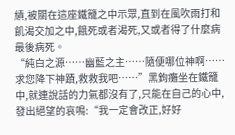績,被關在這座鐵籠之中示眾,直到在風吹雨打和飢渴交加之中,餓死或者渴死,又或者得了什麼病最後病死。
“純白之源……幽藍之主……隨便哪位神啊……求您降下神蹟,救救我吧……”黑鉤癱坐在鐵籠中,就連說話的力氣都沒有了,只能在自己的心中,發出絕望的哀鳴:“我一定會改正,好好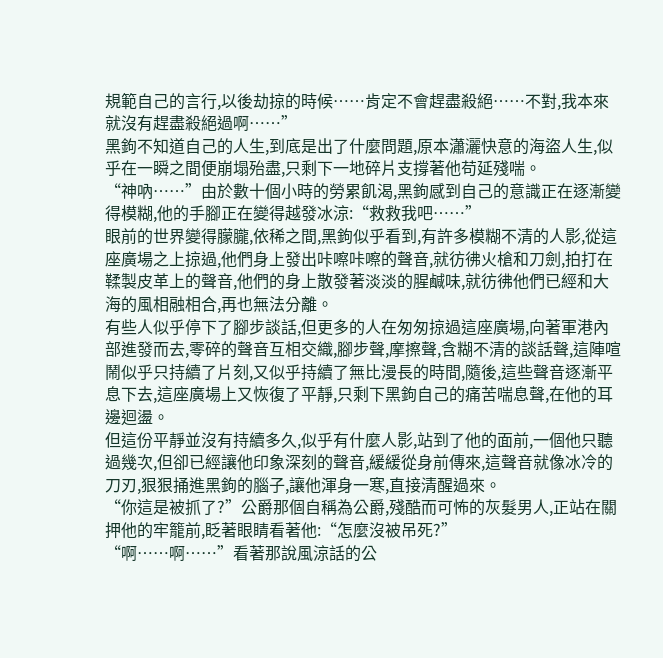規範自己的言行,以後劫掠的時候……肯定不會趕盡殺絕……不對,我本來就沒有趕盡殺絕過啊……”
黑鉤不知道自己的人生,到底是出了什麼問題,原本瀟灑快意的海盜人生,似乎在一瞬之間便崩塌殆盡,只剩下一地碎片支撐著他苟延殘喘。
“神吶……”由於數十個小時的勞累飢渴,黑鉤感到自己的意識正在逐漸變得模糊,他的手腳正在變得越發冰涼:“救救我吧……”
眼前的世界變得朦朧,依稀之間,黑鉤似乎看到,有許多模糊不清的人影,從這座廣場之上掠過,他們身上發出咔嚓咔嚓的聲音,就彷彿火槍和刀劍,拍打在鞣製皮革上的聲音,他們的身上散發著淡淡的腥鹹味,就彷彿他們已經和大海的風相融相合,再也無法分離。
有些人似乎停下了腳步談話,但更多的人在匆匆掠過這座廣場,向著軍港內部進發而去,零碎的聲音互相交織,腳步聲,摩擦聲,含糊不清的談話聲,這陣喧鬧似乎只持續了片刻,又似乎持續了無比漫長的時間,隨後,這些聲音逐漸平息下去,這座廣場上又恢復了平靜,只剩下黑鉤自己的痛苦喘息聲,在他的耳邊迴盪。
但這份平靜並沒有持續多久,似乎有什麼人影,站到了他的面前,一個他只聽過幾次,但卻已經讓他印象深刻的聲音,緩緩從身前傳來,這聲音就像冰冷的刀刃,狠狠捅進黑鉤的腦子,讓他渾身一寒,直接清醒過來。
“你這是被抓了?”公爵那個自稱為公爵,殘酷而可怖的灰髮男人,正站在關押他的牢籠前,眨著眼睛看著他:“怎麼沒被吊死?”
“啊……啊……”看著那說風涼話的公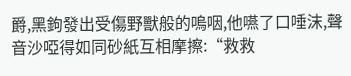爵,黑鉤發出受傷野獸般的嗚咽,他嚥了口唾沫,聲音沙啞得如同砂紙互相摩擦:“救救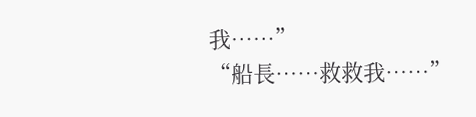我……”
“船長……救救我……”